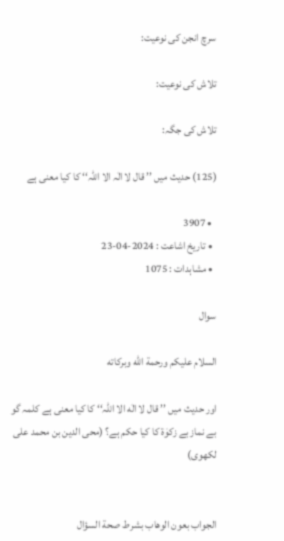سرچ انجن کی نوعیت:

تلاش کی نوعیت:

تلاش کی جگہ:

(125) حدیث میں ’’ قال لا الٰہ الا اللہ‘‘ کا کیا معنی ہے

  • 3907
  • تاریخ اشاعت : 2024-04-23
  • مشاہدات : 1075

سوال

السلام عليكم ورحمة الله وبركاته

اور حدیث میں ’’ قال لا الٰه الا اللہ‘‘ کا کیا معنی ہے کلمہ گو بے نماز بے زکوٰۃ کا کیا حکم ہے؟ (محی الدین بن محمد علی لکھوی)


الجواب بعون الوهاب بشرط صحة السؤال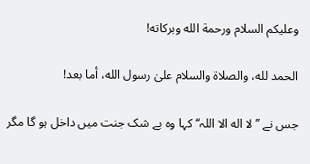وعلیکم السلام ورحمة الله وبرکاته!

الحمد لله، والصلاة والسلام علىٰ رسول الله، أما بعد!

جس نے ’’ لا اله الا اللہ‘‘ کہا وہ بے شک جنت میں داخل ہو گا مگر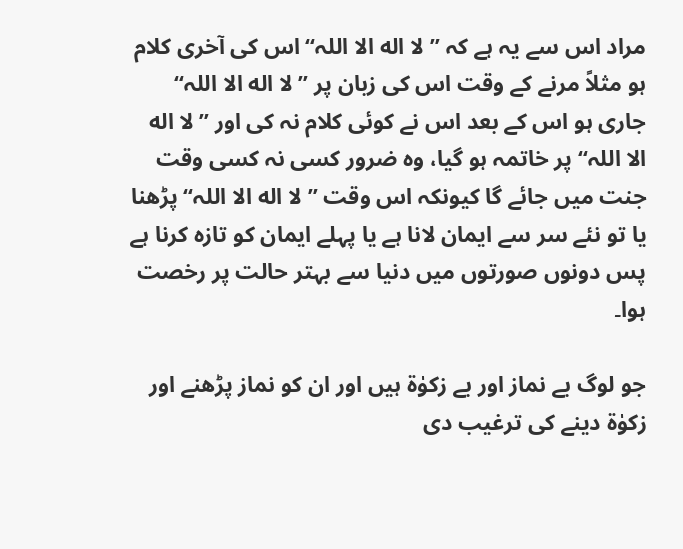مراد اس سے یہ ہے کہ ’’ لا اله الا اللہ‘‘ اس کی آخری کلام ہو مثلاً مرنے کے وقت اس کی زبان پر ’’ لا اله الا اللہ‘‘ جاری ہو اس کے بعد اس نے کوئی کلام نہ کی اور ’’ لا اله الا اللہ‘‘ پر خاتمہ ہو گیا، وہ ضرور کسی نہ کسی وقت جنت میں جائے گا کیونکہ اس وقت ’’ لا اله الا اللہ‘‘ پڑھنا یا تو نئے سر سے ایمان لانا ہے یا پہلے ایمان کو تازہ کرنا ہے پس دونوں صورتوں میں دنیا سے بہتر حالت پر رخصت ہوا۔

جو لوگ بے نماز اور بے زکوٰۃ ہیں اور ان کو نماز پڑھنے اور زکوٰۃ دینے کی ترغیب دی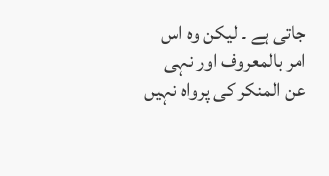جاتی ہے ۔ لیکن وہ اس امر بالمعروف اور نہی عن المنکر کی پرواہ نہیں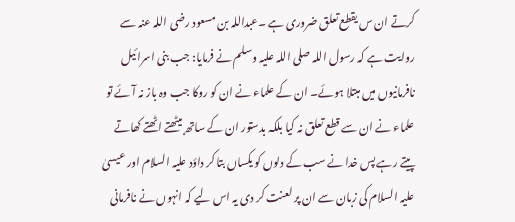کرتے ان س یقطع تعلق ضروری ہے ۔عبداللہ بن مسعود رضی اللہ عنہ سے روایت ہے کہ رسول اللہ صلی اللہ علیہ وسلم نے فرمایا: جب بنی اسرائیل نافرمانیوں میں مبتلا ہوئے۔ ان کے علماء نے ان کو روکا جب وہ باز نہ آئے تو علماء نے ان سے قطع تعلق نہ کیا بلکہ بدستور ان کے ساتھ بیٹھتے اٹھتے کھاتے پیتے رہے پس خدا نے سب کے دلوں کو یکساں بتا کر داؤد علیہ السلام اور عیسیٰ علیہ السلام کی زبان سے ان پر لعنت کر دی یہ اس لیے کہ انہوں نے نافرمانی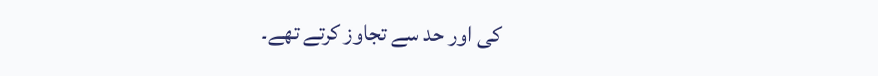کی اور حد سے تجاوز کرتے تھے۔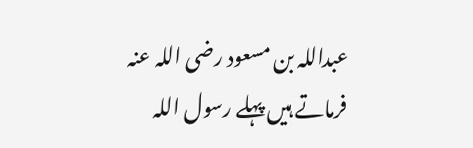عبداللہ بن مسعود رضی اللہ عنہ فرماتے ہیں پہلے رسول اللہ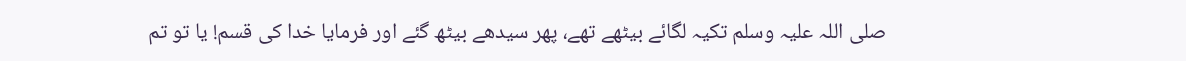صلی اللہ علیہ وسلم تکیہ لگائے بیٹھے تھے، پھر سیدھے بیٹھ گئے اور فرمایا خدا کی قسم! یا تو تم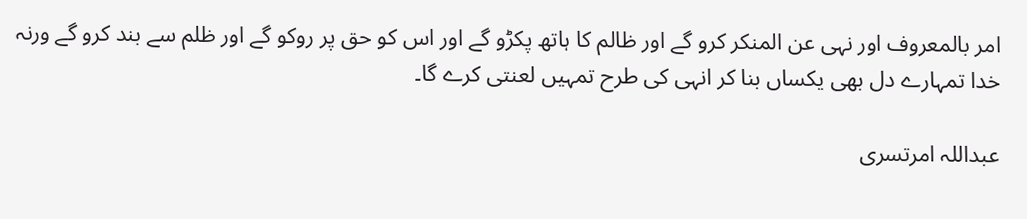امر بالمعروف اور نہی عن المنکر کرو گے اور ظالم کا ہاتھ پکڑو گے اور اس کو حق پر روکو گے اور ظلم سے بند کرو گے ورنہ خدا تمہارے دل بھی یکساں بنا کر انہی کی طرح تمہیں لعنتی کرے گا۔

عبداللہ امرتسری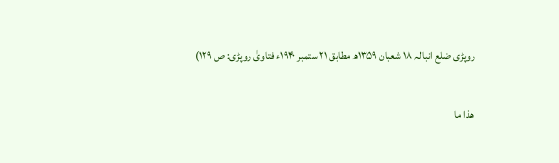روپڑی ضلع انبالہ ۱۸ شعبان ۱۳۵۹ھ مطابق ۲۱ ستمبر ۱۹۴۰ء فتاویٰ روپڑی: ص ۱۲۹)

ھذا ما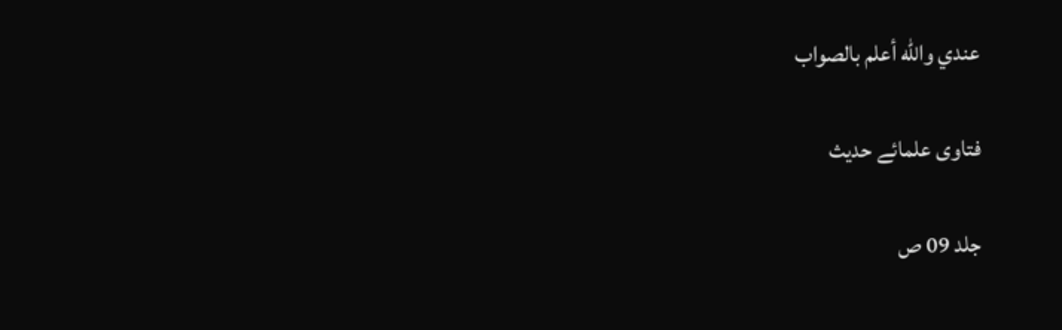عندي والله أعلم بالصواب

فتاوی علمائے حدیث

جلد 09 ص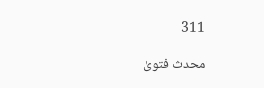311

محدث فتویٰ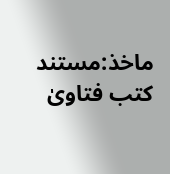ماخذ:مستند کتب فتاویٰ